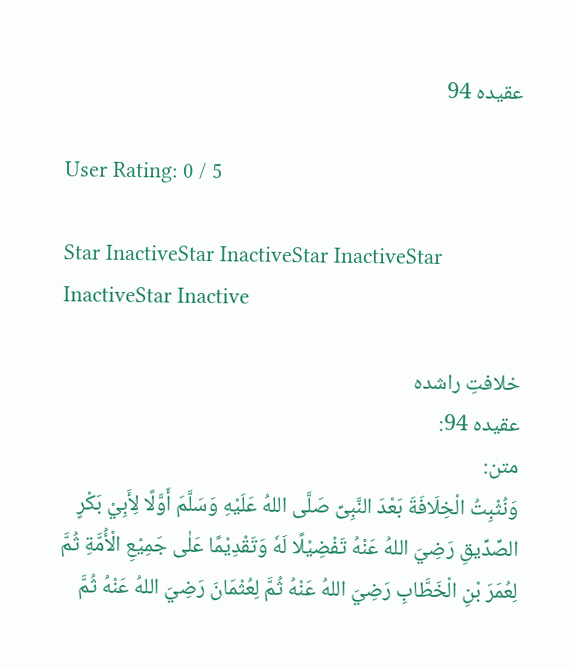عقیدہ 94

User Rating: 0 / 5

Star InactiveStar InactiveStar InactiveStar InactiveStar Inactive

خلافتِ راشدہ
عقیدہ 94:
متن:
وَنُثْبِتُ الْخِلَافَةَ بَعْدَ النَّبِیِّ صَلَّى اللهُ عَلَيْهِ وَسَلَّمَ أَوَّلًا لِأَبِيْ بَكْرٍ الصِّدِّيقِ رَضِيَ اللهُ عَنْهُ تَفْضِيْلًا لَهٗ وَتَقْدِيْمًا عَلٰى جَمِيْعِ الْأُمَّةِ ثُمَّ لِعُمَرَ بْنِ الْخَطَّابِ رَضِيَ اللهُ عَنْهُ ثُمَّ لِعُثْمَانَ رَضِيَ اللهُ عَنْهُ ثُمَّ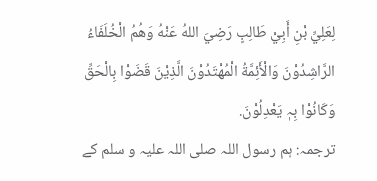لِعَلِيِّ بْنِ أَبِيْ طَالِبٍ رَضِيَ اللهُ عَنْهُ وَهُمُ الْخُلَفَاءُ الرَّاشِدُوْنَ وَالْأَئِمَّةُ الْمُهْتَدُوْنَ الَّذِیْنَ قَضَوْا بِالْحَقِّ وَکَانُوْا بِہٖ یَعْدِلُوْنَ.
ترجمہ: ہم رسول اللہ صلی اللہ علیہ و سلم کے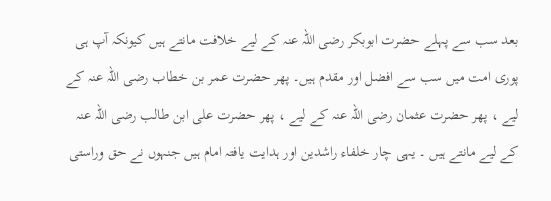بعد سب سے پہلے حضرت ابوبکر رضی اللہ عنہ کے لیے خلافت مانتے ہیں کیونکہ آپ ہی پوری امت میں سب سے افضل اور مقدم ہیں۔ پھر حضرت عمر بن خطاب رضی اللہ عنہ کے لیے ، پھر حضرت عثمان رضی اللہ عنہ کے لیے ، پھر حضرت علی ابن طالب رضی اللہ عنہ کے لیے مانتے ہیں ۔ یہی چار خلفاء راشدین اور ہدایت یافتہ امام ہیں جنہوں نے حق وراستی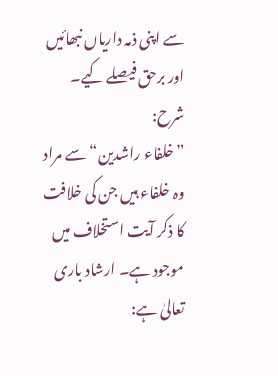سے اپنی ذمہ داریاں نبھائیں اور برحق فیصلے کیے۔
شرح:
”خلفاء راشدین“ سے مراد وہ خلفاء ہیں جن کی خلافت کا ذکر آیت استخلاف میں موجود ہے۔ ارشاد باری تعالیٰ ہے: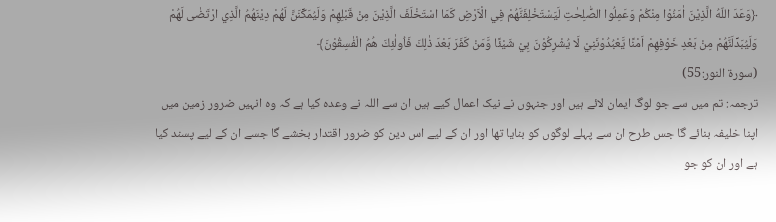﴿وَعَدَ اللّهُ الَّذِيْنَ اٰمَنُوْا مِنْكُمْ وَعَمِلُوا الصّٰلِحٰتِ لَيَسْتَخْلِفَنَّهُمْ فِي الْاَرْضِ كَمَا اسْتَخْلَفَ الَّذِيْنَ مِنْ قَبْلِهِمْ وَلَيُمَكِّنَنَّ لَهُمْ دِيْنَهُمُ الَّذِي ارْتَضٰى لَهُمْ وَلَيُبَدِّلَنَّهُمْ مِنْ بَعْدِ خَوْفِهِمْ اَمْنًا يَّعْبُدُوْنَنِيْ لَا يُشْرِكُوْنَ بِيْ شَيْئًا وَّمَنْ كَفَرَ بَعْدَ ذٰلِكَ فَاُولٰئِكَ هُمُ الْفٰسِقُوْنَ﴾
(سورۃ النور:55)
ترجمہ: تم میں سے جو لوگ ایمان لائے ہیں اور جنہوں نے نیک اعمال کیے ہیں ان سے اللہ نے وعدہ کیا ہے کہ وہ انہیں ضرور زمین میں اپنا خلیفہ بنائے گا جس طرح ان سے پہلے لوگوں کو بنایا تھا اور ان کے لیے اس دین کو ضرور اقتدار بخشے گا جسے ان کے لیے پسند کیا ہے اور ان کو جو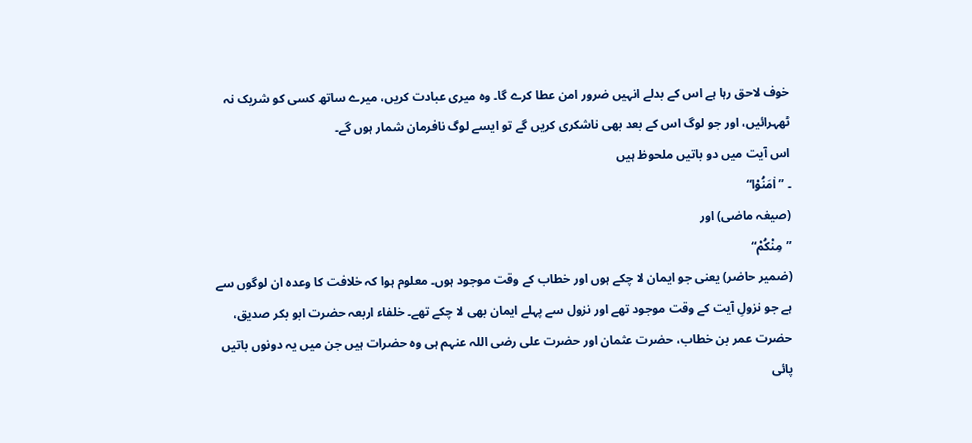خوف لاحق رہا ہے اس کے بدلے انہیں ضرور امن عطا کرے گا۔ وہ میری عبادت کریں، میرے ساتھ کسی کو شریک نہ ٹھہرائیں، اور جو لوگ اس کے بعد بھی ناشکری کریں گے تو ایسے لوگ نافرمان شمار ہوں گے۔
اس آیت میں دو باتیں ملحوظ ہیں
۔ ”اٰمَنُوْا“
(صیغہ ماضی) اور
”مِنْكُمْ“
(ضمیر حاضر) یعنی جو ایمان لا چکے ہوں اور خطاب کے وقت موجود ہوں۔ معلوم ہوا کہ خلافت کا وعدہ ان لوگوں سے ہے جو نزولِ آیت کے وقت موجود تھے اور نزول سے پہلے ایمان بھی لا چکے تھے۔ خلفاء اربعہ حضرت ابو بکر صدیق، حضرت عمر بن خطاب، حضرت عثمان اور حضرت علی رضی اللہ عنہم ہی وہ حضرات ہیں جن میں یہ دونوں باتیں پائی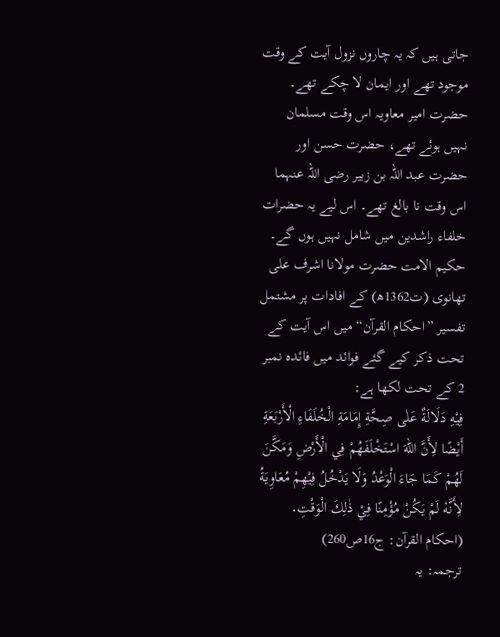جاتی ہیں کہ یہ چاروں نزول آیت کے وقت موجود تھے اور ایمان لا چکے تھے۔ حضرت امیر معاویہ اس وقت مسلمان نہیں ہوئے تھے، حضرت حسن اور حضرت عبد اللہ بن زبیر رضی اللہ عنہما اس وقت نا بالغ تھے۔ اس لیے یہ حضرات خلفاء راشدین میں شامل نہیں ہوں گے۔
حکیم الامت حضرت مولانا اشرف علی تھانوی (ت1362ھ) کے افادات پر مشتمل تفسیر ”احکام القرآن“ میں اس آیت کے تحت ذکر کیے گئے فوائد میں فائدہ نمبر 2 کے تحت لکھا ہے:
فِيْهِ دَلَالَةٌ عَلٰى صِحَّةِ إِمَامَةِ الْخُلَفَاءِ الْأَرْبَعَةِ أَیْضًا لِأَنَّ اللهَ اسْتَخْلَفَهُمْ فِي الْأَرْضِ وَمَكَّنَ لَهُمْ كَمَا جَاءَ الْوَعْدُ وَلَا يَدْخُلُ فِيْهِمْ مُعَاوِيَةُ لِأَنَّهٗ لَمْ يَكُنْ مُؤْمِنًا فِيْ ذٰلِكَ الْوَقْتِ․
(احکام القرآن: ج16ص260)
ترجمہ: یہ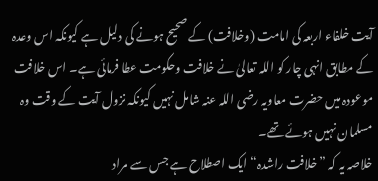آیت خلفاء اربعہ کی امامت (وخلافت) کے صحیح ہونے کی دلیل ہے کیونکہ اس وعدہ کے مطابق انہی چار کو اللہ تعالیٰ نے خلافت وحکومت عطا فرمائی ہے۔ اس خلافت موعودہ میں حضرت معاویہ رضی اللہ عنہ شامل نہیں کیونکہ نزول آیت کے وقت وہ مسلمان نہیں ہوئے تھے۔
خلاصہ یہ کہ ”خلافت راشدہ“ ایک اصطلاح ہے جس سے مراد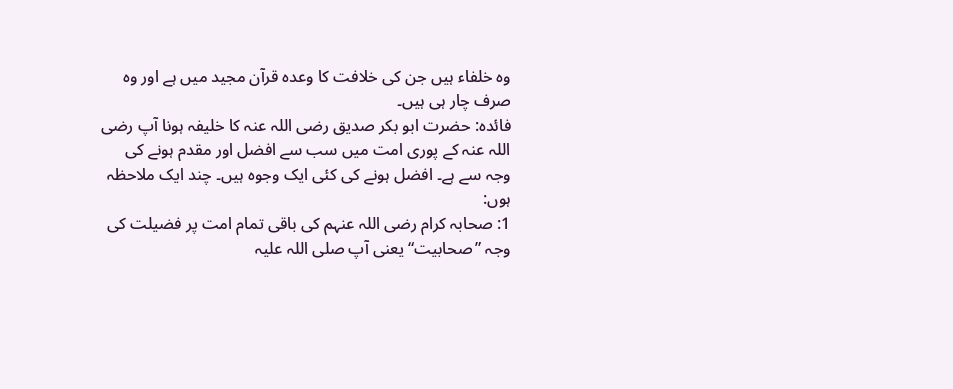وہ خلفاء ہیں جن کی خلافت کا وعدہ قرآن مجید میں ہے اور وہ صرف چار ہی ہیں۔
فائدہ: حضرت ابو بکر صدیق رضی اللہ عنہ کا خلیفہ ہونا آپ رضی اللہ عنہ کے پوری امت میں سب سے افضل اور مقدم ہونے کی وجہ سے ہے۔ افضل ہونے کی کئی ایک وجوہ ہیں۔ چند ایک ملاحظہ ہوں:
1: صحابہ کرام رضی اللہ عنہم کی باقی تمام امت پر فضیلت کی وجہ ”صحابیت“ یعنی آپ صلی اللہ علیہ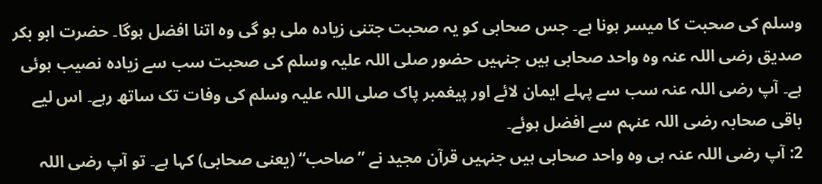وسلم کی صحبت کا میسر ہونا ہے۔ جس صحابی کو یہ صحبت جتنی زیادہ ملی ہو گی وہ اتنا افضل ہوگا۔ حضرت ابو بکر صدیق رضی اللہ عنہ وہ واحد صحابی ہیں جنہیں حضور صلی اللہ علیہ وسلم کی صحبت سب سے زیادہ نصیب ہوئی ہے۔ آپ رضی اللہ عنہ سب سے پہلے ایمان لائے اور پیغمبر پاک صلی اللہ علیہ وسلم کی وفات تک ساتھ رہے۔ اس لیے باقی صحابہ رضی اللہ عنہم سے افضل ہوئے۔
2: آپ رضی اللہ عنہ ہی وہ واحد صحابی ہیں جنہیں قرآن مجید نے ”صاحب“ (یعنی صحابی) کہا ہے۔ تو آپ رضی اللہ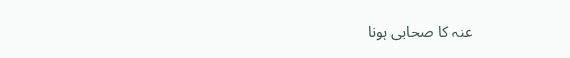عنہ کا صحابی ہونا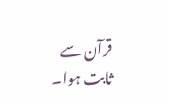قرآن سے ثابت ہوا۔